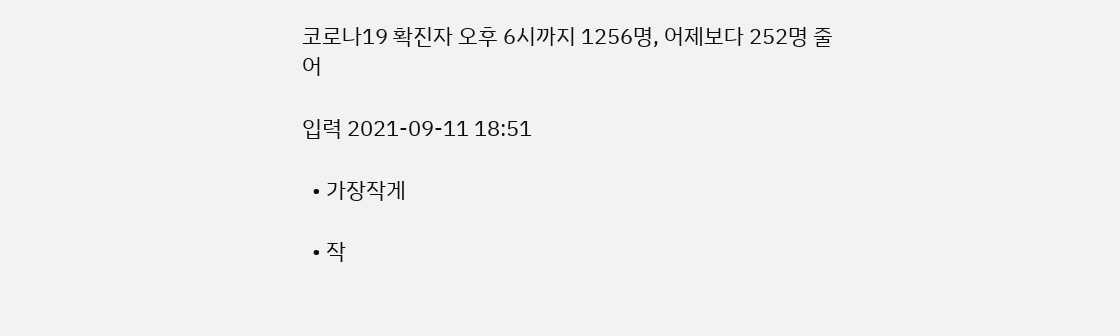코로나19 확진자 오후 6시까지 1256명, 어제보다 252명 줄어

입력 2021-09-11 18:51

  • 가장작게

  • 작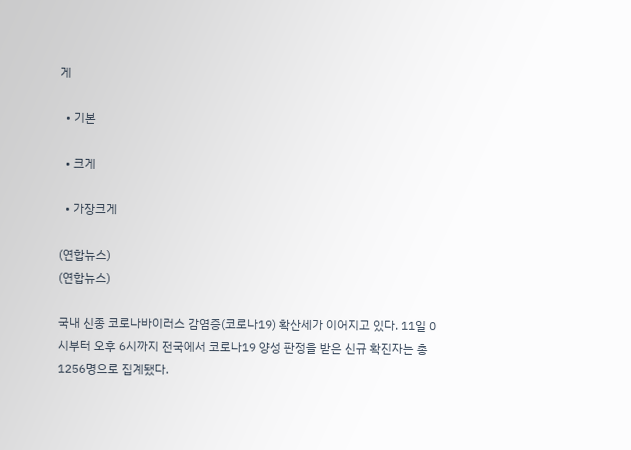게

  • 기본

  • 크게

  • 가장크게

(연합뉴스)
(연합뉴스)

국내 신종 코로나바이러스 감염증(코로나19) 확산세가 이어지고 있다. 11일 0시부터 오후 6시까지 전국에서 코로나19 양성 판정을 받은 신규 확진자는 총 1256명으로 집계됐다.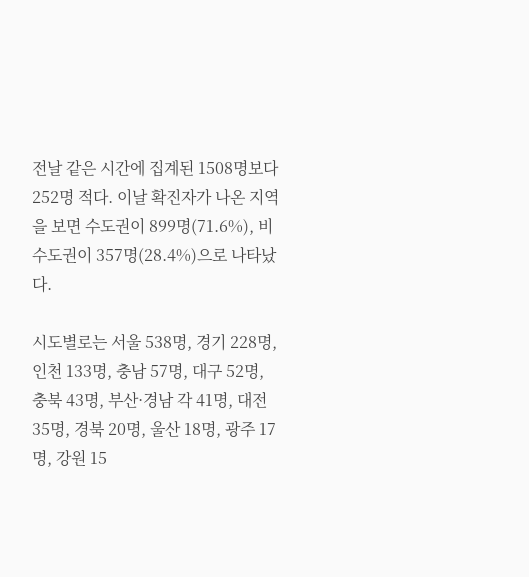전날 같은 시간에 집계된 1508명보다 252명 적다. 이날 확진자가 나온 지역을 보면 수도권이 899명(71.6%), 비수도권이 357명(28.4%)으로 나타났다.

시도별로는 서울 538명, 경기 228명, 인천 133명, 충남 57명, 대구 52명, 충북 43명, 부산·경남 각 41명, 대전 35명, 경북 20명, 울산 18명, 광주 17명, 강원 15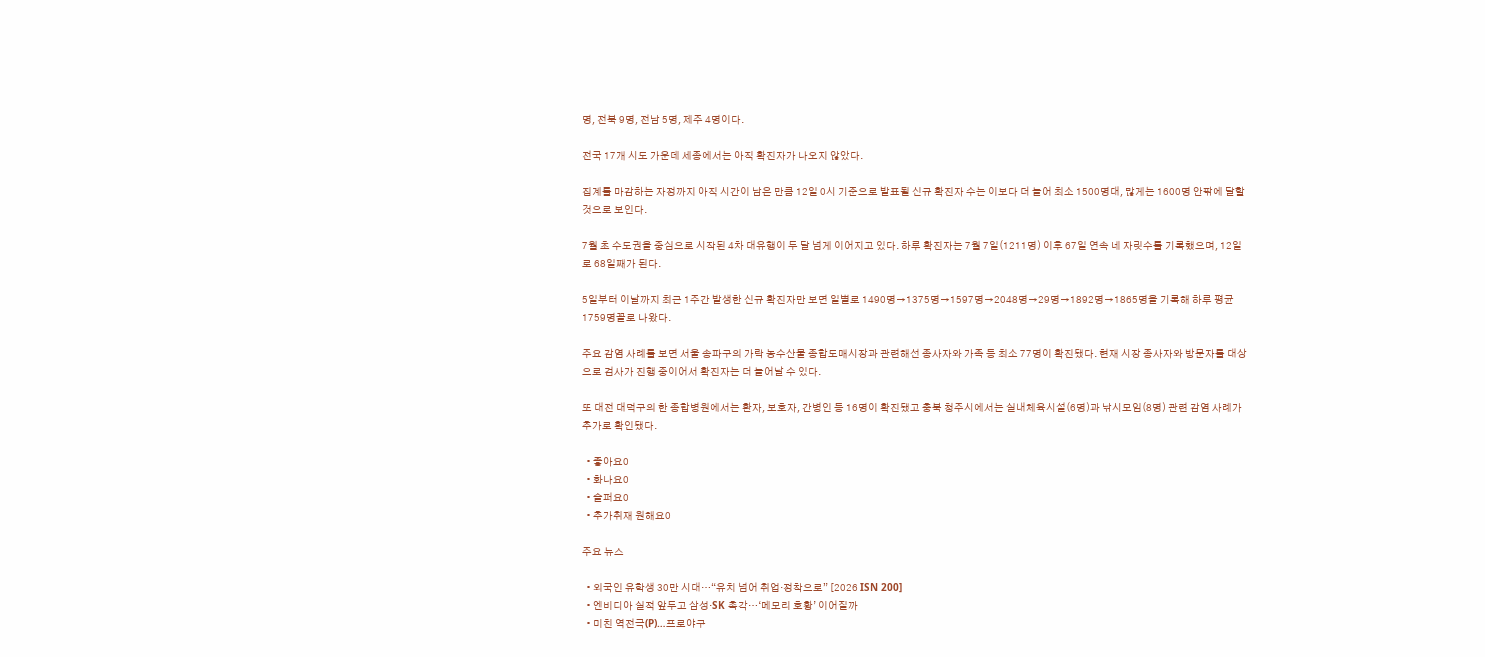명, 전북 9명, 전남 5명, 제주 4명이다.

전국 17개 시도 가운데 세종에서는 아직 확진자가 나오지 않았다.

집계를 마감하는 자정까지 아직 시간이 남은 만큼 12일 0시 기준으로 발표될 신규 확진자 수는 이보다 더 늘어 최소 1500명대, 많게는 1600명 안팎에 달할 것으로 보인다.

7월 초 수도권을 중심으로 시작된 4차 대유행이 두 달 넘게 이어지고 있다. 하루 확진자는 7월 7일(1211명) 이후 67일 연속 네 자릿수를 기록했으며, 12일로 68일째가 된다.

5일부터 이날까지 최근 1주간 발생한 신규 확진자만 보면 일별로 1490명→1375명→1597명→2048명→29명→1892명→1865명을 기록해 하루 평균 1759명꼴로 나왔다.

주요 감염 사례를 보면 서울 송파구의 가락 농수산물 종합도매시장과 관련해선 종사자와 가족 등 최소 77명이 확진됐다. 현재 시장 종사자와 방문자를 대상으로 검사가 진행 중이어서 확진자는 더 늘어날 수 있다.

또 대전 대덕구의 한 종합병원에서는 환자, 보호자, 간병인 등 16명이 확진됐고 충북 청주시에서는 실내체육시설(6명)과 낚시모임(8명) 관련 감염 사례가 추가로 확인됐다.

  • 좋아요0
  • 화나요0
  • 슬퍼요0
  • 추가취재 원해요0

주요 뉴스

  • 외국인 유학생 30만 시대…“유치 넘어 취업·정착으로” [2026 ISN 200]
  • 엔비디아 실적 앞두고 삼성·SK 촉각…‘메모리 호황’ 이어질까
  • 미친 역전극(P)…프로야구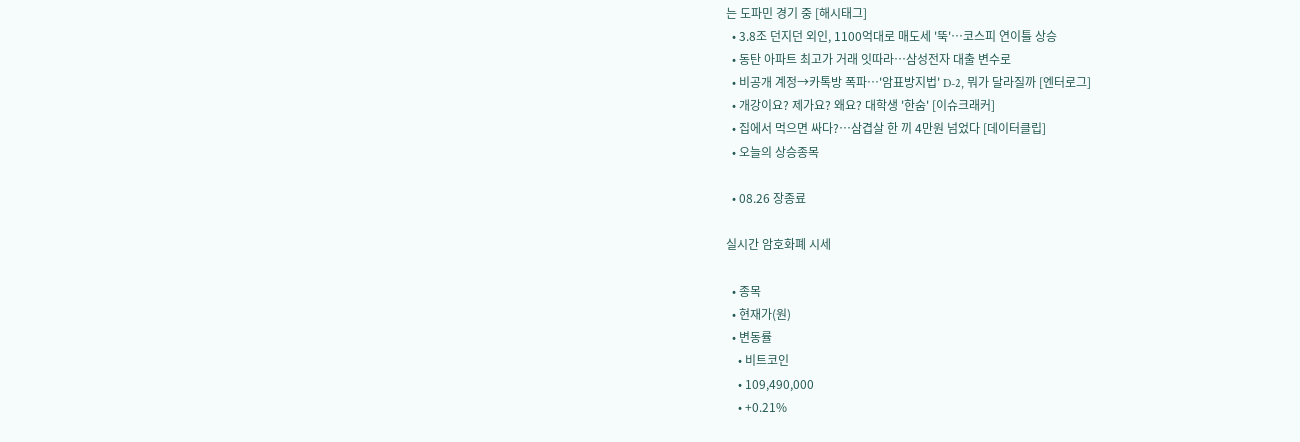는 도파민 경기 중 [해시태그]
  • 3.8조 던지던 외인, 1100억대로 매도세 '뚝'…코스피 연이틀 상승
  • 동탄 아파트 최고가 거래 잇따라⋯삼성전자 대출 변수로
  • 비공개 계정→카톡방 폭파⋯'암표방지법' D-2, 뭐가 달라질까 [엔터로그]
  • 개강이요? 제가요? 왜요? 대학생 '한숨' [이슈크래커]
  • 집에서 먹으면 싸다?…삼겹살 한 끼 4만원 넘었다 [데이터클립]
  • 오늘의 상승종목

  • 08.26 장종료

실시간 암호화폐 시세

  • 종목
  • 현재가(원)
  • 변동률
    • 비트코인
    • 109,490,000
    • +0.21%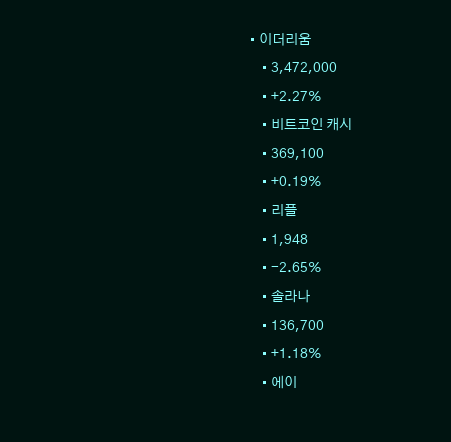• 이더리움
    • 3,472,000
    • +2.27%
    • 비트코인 캐시
    • 369,100
    • +0.19%
    • 리플
    • 1,948
    • -2.65%
    • 솔라나
    • 136,700
    • +1.18%
    • 에이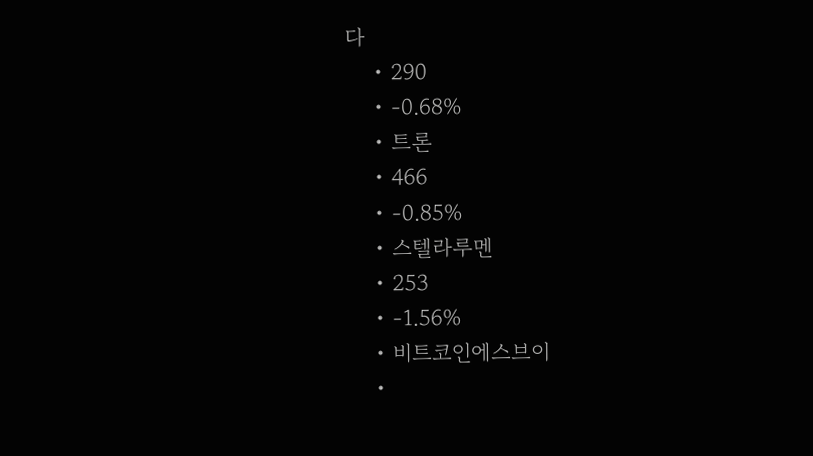다
    • 290
    • -0.68%
    • 트론
    • 466
    • -0.85%
    • 스텔라루멘
    • 253
    • -1.56%
    • 비트코인에스브이
    •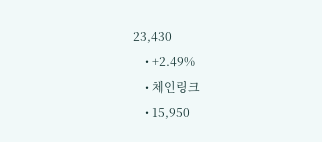23,430
    • +2.49%
    • 체인링크
    • 15,950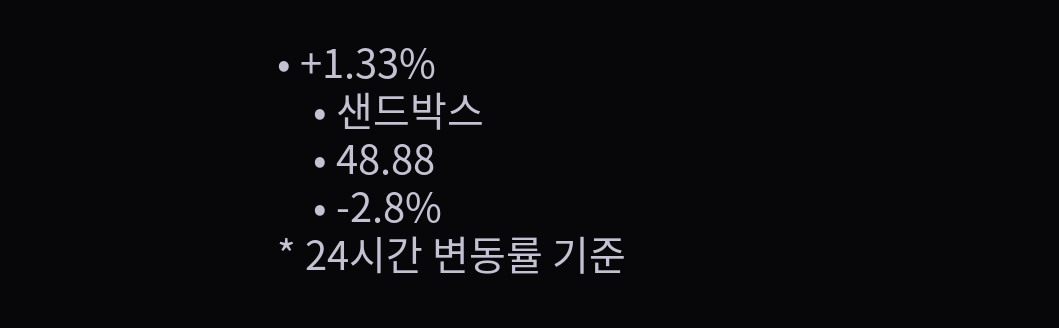• +1.33%
    • 샌드박스
    • 48.88
    • -2.8%
* 24시간 변동률 기준